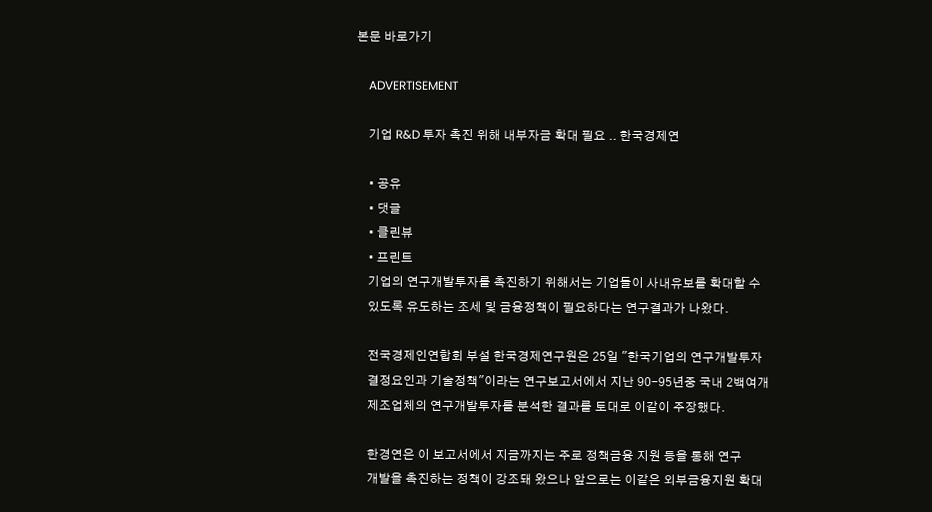본문 바로가기

    ADVERTISEMENT

    기업 R&D 투자 촉진 위해 내부자금 확대 필요 .. 한국경제연

    • 공유
    • 댓글
    • 클린뷰
    • 프린트
    기업의 연구개발투자를 촉진하기 위해서는 기업들이 사내유보를 확대할 수
    있도록 유도하는 조세 및 금융정책이 필요하다는 연구결과가 나왔다.

    전국경제인연합회 부설 한국경제연구원은 25일 "한국기업의 연구개발투자
    결정요인과 기술정책"이라는 연구보고서에서 지난 90-95년중 국내 2백여개
    제조업체의 연구개발투자를 분석한 결과를 토대로 이같이 주장했다.

    한경연은 이 보고서에서 지금까지는 주로 정책금융 지원 등을 통해 연구
    개발을 촉진하는 정책이 강조돼 왔으나 앞으로는 이같은 외부금융지원 확대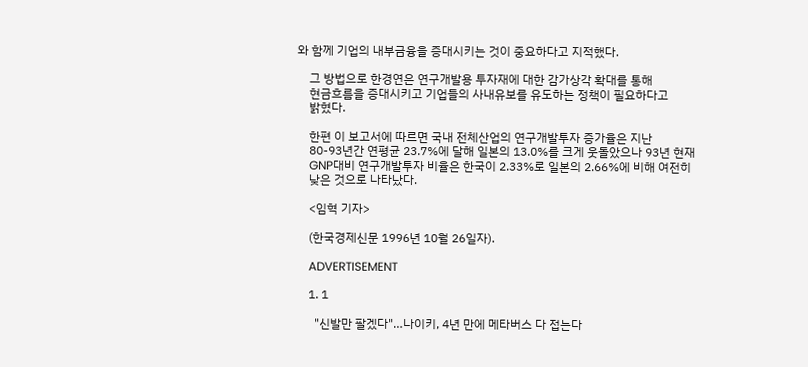와 함께 기업의 내부금융을 증대시키는 것이 중요하다고 지적했다.

    그 방법으로 한경연은 연구개발용 투자재에 대한 감가상각 확대를 통해
    현금흐름을 증대시키고 기업들의 사내유보를 유도하는 정책이 필요하다고
    밝혔다.

    한편 이 보고서에 따르면 국내 전체산업의 연구개발투자 증가율은 지난
    80-93년간 연평균 23.7%에 달해 일본의 13.0%를 크게 웃돌았으나 93년 현재
    GNP대비 연구개발투자 비율은 한국이 2.33%로 일본의 2.66%에 비해 여전히
    낮은 것으로 나타났다.

    <임혁 기자>

    (한국경제신문 1996년 10월 26일자).

    ADVERTISEMENT

    1. 1

      "신발만 팔겠다"…나이키, 4년 만에 메타버스 다 접는다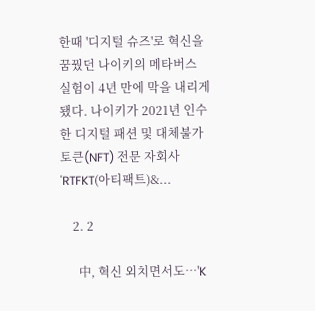한때 '디지털 슈즈'로 혁신을 꿈꿨던 나이키의 메타버스 실험이 4년 만에 막을 내리게 됐다. 나이키가 2021년 인수한 디지털 패션 및 대체불가토큰(NFT) 전문 자회사 'RTFKT(아티팩트)&...

    2. 2

      中, 혁신 외치면서도…'K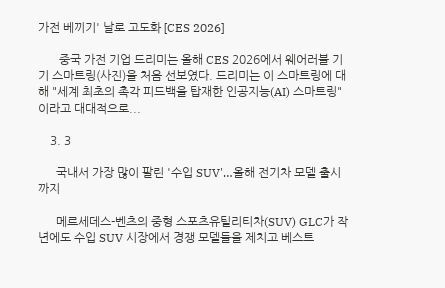가전 베끼기' 날로 고도화 [CES 2026]

       중국 가전 기업 드리미는 올해 CES 2026에서 웨어러블 기기 스마트링(사진)을 처음 선보였다. 드리미는 이 스마트링에 대해 "세계 최초의 촉각 피드백을 탑재한 인공지능(AI) 스마트링"이라고 대대적으로...

    3. 3

      국내서 가장 많이 팔린 '수입 SUV'…올해 전기차 모델 출시까지

      메르세데스-벤츠의 중형 스포츠유틸리티차(SUV) GLC가 작년에도 수입 SUV 시장에서 경쟁 모델들을 제치고 베스트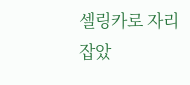셀링카로 자리잡았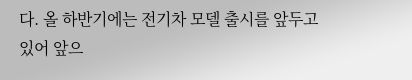다. 올 하반기에는 전기차 모델 출시를 앞두고 있어 앞으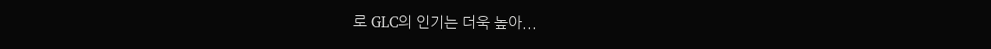로 GLC의 인기는 더욱 높아...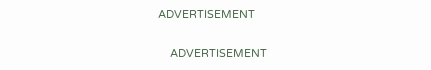ADVERTISEMENT

    ADVERTISEMENT